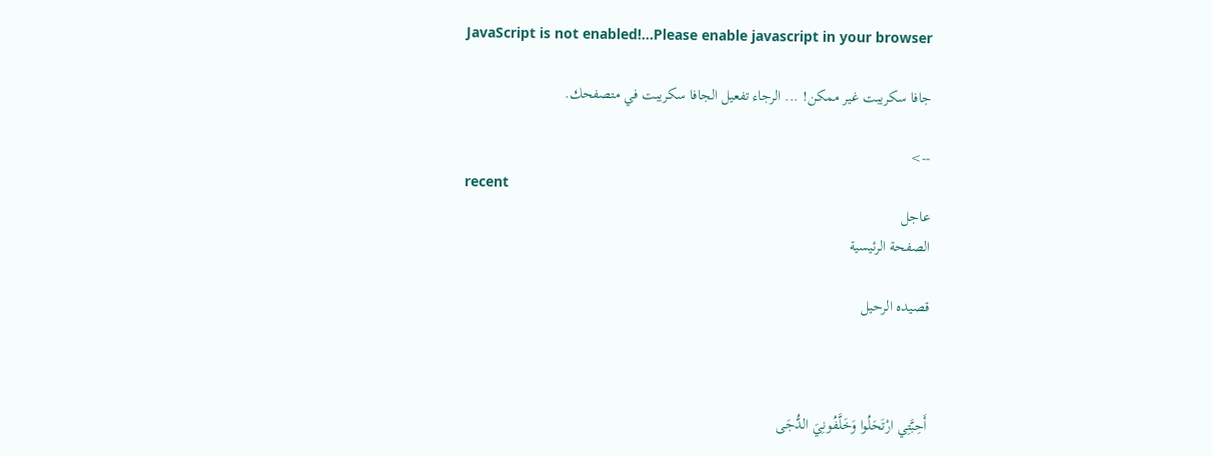JavaScript is not enabled!...Please enable javascript in your browser

جافا سكريبت غير ممكن! ... الرجاء تفعيل الجافا سكريبت في متصفحك.

-->
recent
عاجل
الصفحة الرئيسية

قصيده الرحيل



أَحِبَّتِي ارْتَحَلُوا وَخَلَّفُونِيَ الدُّجَى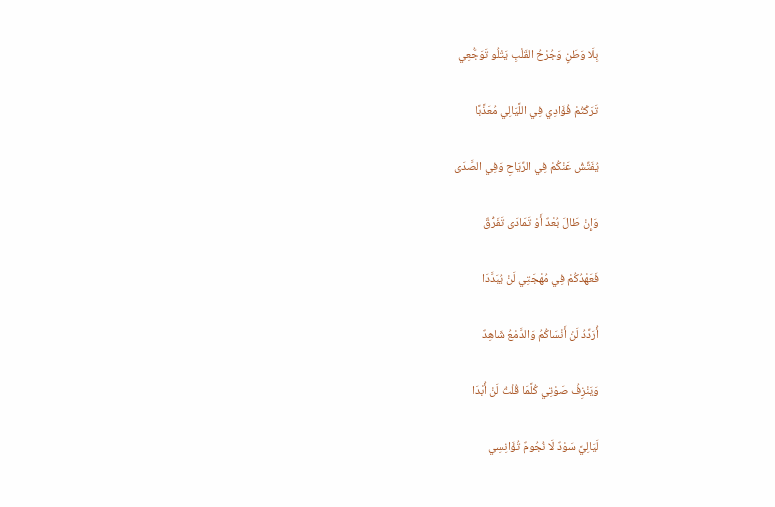بِلَا وَطَنٍ وَجُرْحُ القَلْبِ يَتْلُو تَوَجُّعِي

تَرَكْتُمْ فُؤَادِي فِي اللَّيَالِي مُعَذَّبًا

يُفَتِّشُ عَنْكُمْ فِي الرِّيَاحِ وَفِي الصَّدَى

وَإِنْ طَالَ بُعْدٌ أَوْ تَمَادَى تَفَرُّقٌ

فَعَهْدُكُمْ فِي مُهْجَتِي لَنْ يُبَدَّدَا

أُرَدِّدُ لَنْ أَنْسَاكُمُ وَالدَّمْعُ شَاهِدٌ

وَيَنْزِفُ صَوْتِي كُلَّمَا قُلْتُ لَنْ أُبْدَا

لَيَالِيَّ سَوْدٌ لَا نُجُومٌ تُؤَانِسِي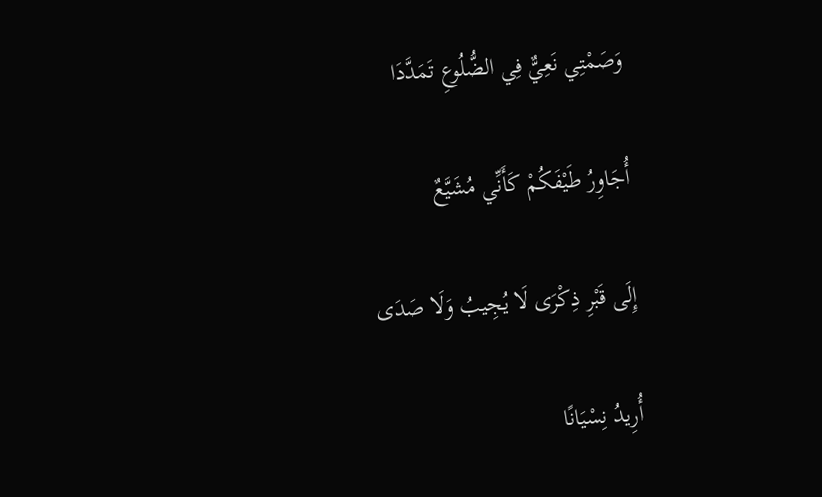وَصَمْتِي نَعِيٌّ فِي الضُّلُوعِ تَمَدَّدَا

أُجَاوِرُ طَيْفَكُمْ كَأَنِّي مُشَيَّعٌ

إِلَى قَبْرِ ذِكْرَى لَا يُجِيبُ وَلَا صَدَى

أُرِيدُ نِسْيَانًا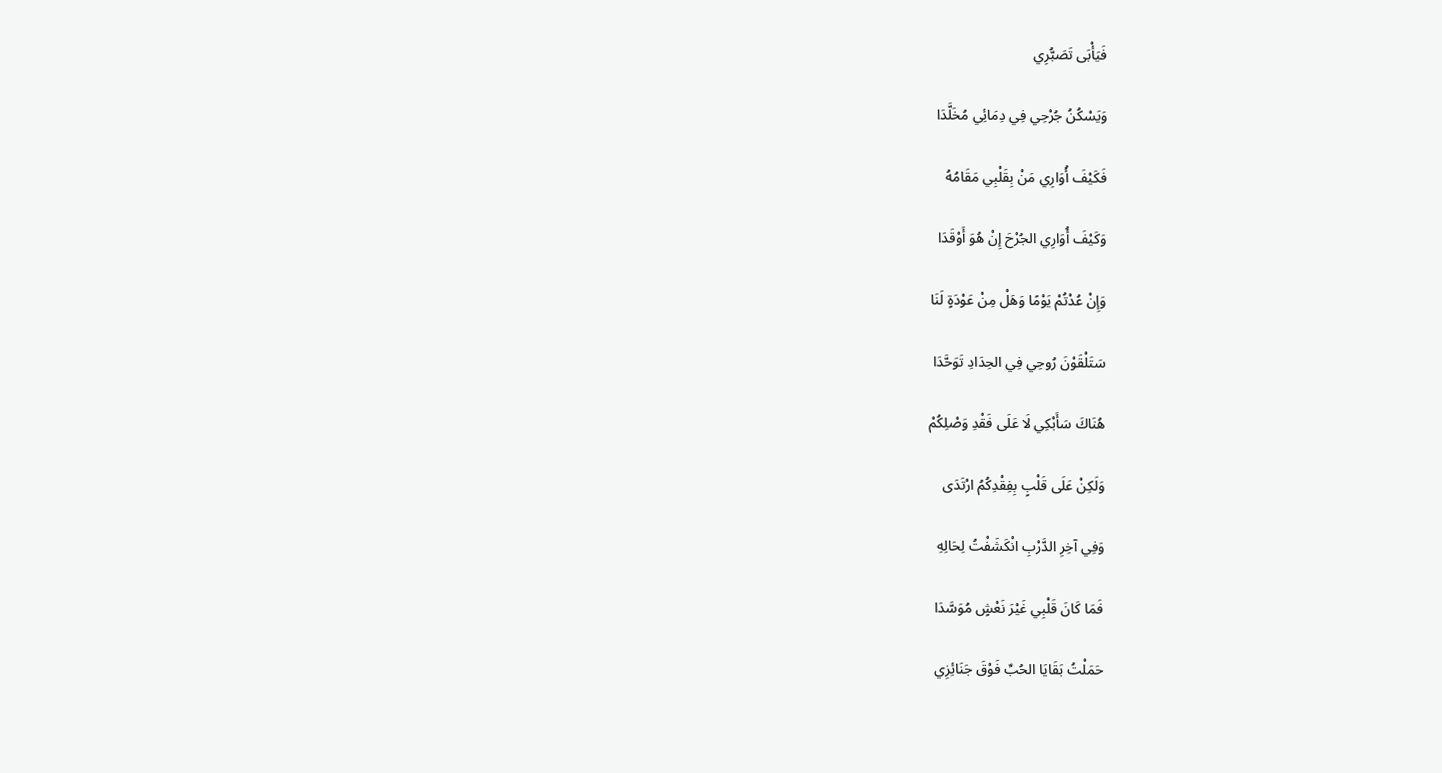فَيَأْبَى تَصَبُّرِي

وَيَسْكُنُ جُرْحِي فِي دِمَائِي مُخَلَّدَا

فَكَيْفَ أُوَارِي مَنْ بِقَلْبِي مَقَامُهُ

وَكَيْفَ أُوَارِي الجُرْحَ إِنْ هُوَ أَوْقَدَا

وَإِنْ عُدْتُمْ يَوْمًا وَهَلْ مِنْ عَوْدَةٍ لَنَا

سَتَلْقَوْنَ رُوحِي فِي الحِدَادِ تَوَحَّدَا

هُنَاكَ سَأَبْكِي لَا عَلَى فَقْدِ وَصْلِكُمْ

وَلَكِنْ عَلَى قَلْبٍ بِفِقْدِكُمُ ارْتَدَى

وَفِي آخِرِ الدَّرْبِ انْكَشَفْتُ لِحَالِهِ

فَمَا كَانَ قَلْبِي غَيْرَ نَعْشٍ مُوَسَّدَا

حَمَلْتُ بَقَايَا الحُبِّ فَوْقَ جَنَائِزِي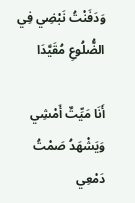وَدَفَنْتُ نَبْضِي فِي الضُّلُوعِ مُقَيَّدَا

أَنَا مَيِّتٌ أَمْشِي وَيَشْهَدُ صَمْتُ دَمْعِي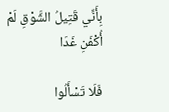بِأَنِّي قَتِيلُ الشَّوْقِ لَمْ أُكْفَنِ غَدَا

فَلَا تَسْأَلُوا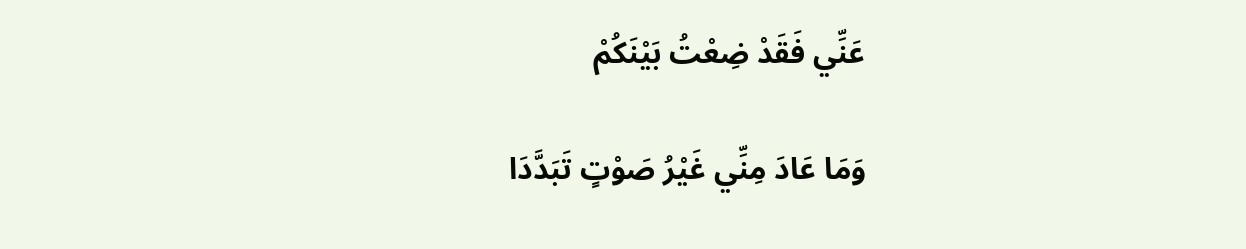عَنِّي فَقَدْ ضِعْتُ بَيْنَكُمْ

وَمَا عَادَ مِنِّي غَيْرُ صَوْتٍ تَبَدَّدَا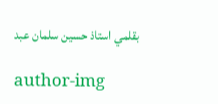بقلمي استاذ حسين سلمان عبد

author-img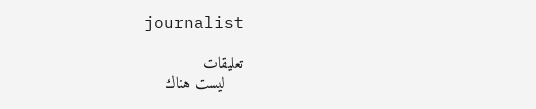journalist

تعليقات
    ليست هناك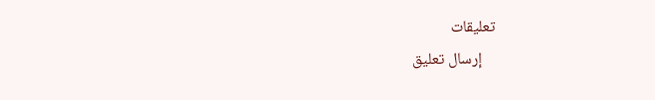تعليقات
    إرسال تعليق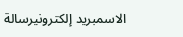الاسمبريد إلكترونيرسالة